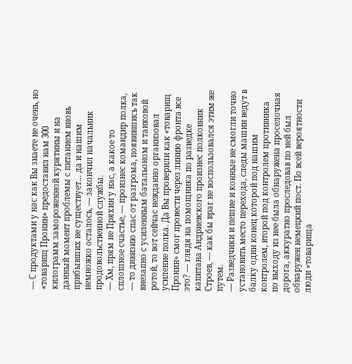— С продуктами у нас как Вы знаете не очень, но «товарищ Пронин» предоставил нам 300 килограмм замороженной курятины и на данный момент проблемы с питанием вновь прибывших не существует… да и нашим немножко осталось, — закончил начальник продовольственной службы.
— Хм, прям не Пряхин у нас, а какое то сплошное счастье, — произнес командир полка, — то дивизию спас от разгрома, появившись так внезапно с усиленным батальоном и танковой ротой, то вот сейчас нежданно организовал усиление полка. Да Вы проверили как «товарищ Пронин» смог провести через линию фронта все это? — глядя на помощника по разведке капитана Андриевского произнес полковник Строев, — как бы враг не воспользовался этим же путем.
— Разведчики и пешие и конные не смогли точно установить место перехода, следы машин ведут в балку один конец которой под нашим контролем, второй под контролем противника по выходу из нее была обнаружена проселочная дорога, аккуратно проследовав по ней был обнаружен немецкий пост. По всей вероятности люди «товарища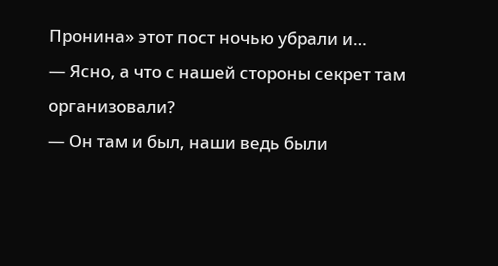Пронина» этот пост ночью убрали и…
— Ясно, а что с нашей стороны секрет там организовали?
— Он там и был, наши ведь были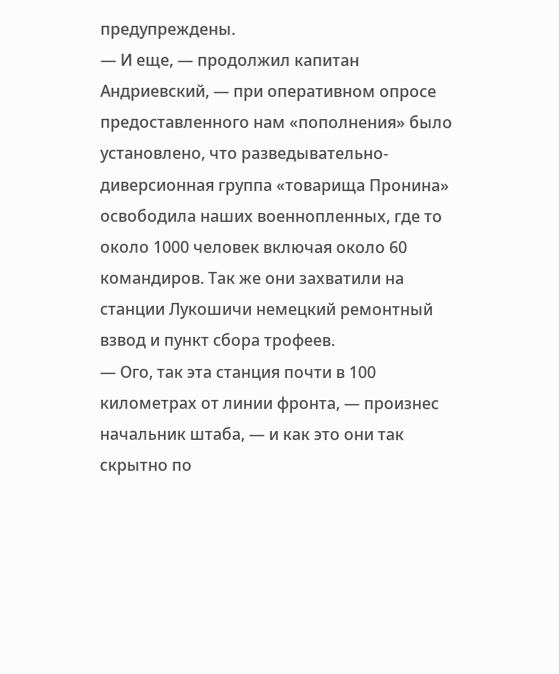предупреждены.
— И еще, — продолжил капитан Андриевский, — при оперативном опросе предоставленного нам «пополнения» было установлено, что разведывательно-диверсионная группа «товарища Пронина» освободила наших военнопленных, где то около 1000 человек включая около 60 командиров. Так же они захватили на станции Лукошичи немецкий ремонтный взвод и пункт сбора трофеев.
— Ого, так эта станция почти в 100 километрах от линии фронта, — произнес начальник штаба, — и как это они так скрытно по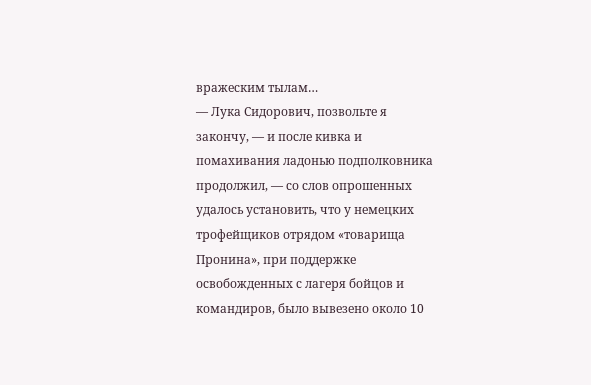вражеским тылам…
— Лука Сидорович, позвольте я закончу, — и после кивка и помахивания ладонью подполковника продолжил, — со слов опрошенных удалось установить, что у немецких трофейщиков отрядом «товарища Пронина», при поддержке освобожденных с лагеря бойцов и командиров, было вывезено около 10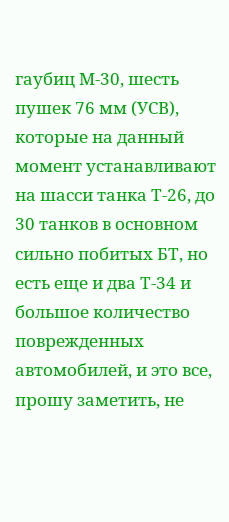гаубиц М-30, шесть пушек 76 мм (УСВ), которые на данный момент устанавливают на шасси танка Т-26, до 30 танков в основном сильно побитых БТ, но есть еще и два Т-34 и большое количество поврежденных автомобилей, и это все, прошу заметить, не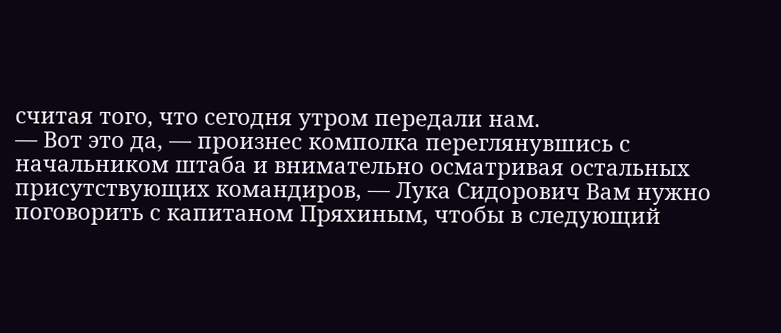считая того, что сегодня утром передали нам.
— Вот это да, — произнес комполка переглянувшись с начальником штаба и внимательно осматривая остальных присутствующих командиров, — Лука Сидорович Вам нужно поговорить с капитаном Пряхиным, чтобы в следующий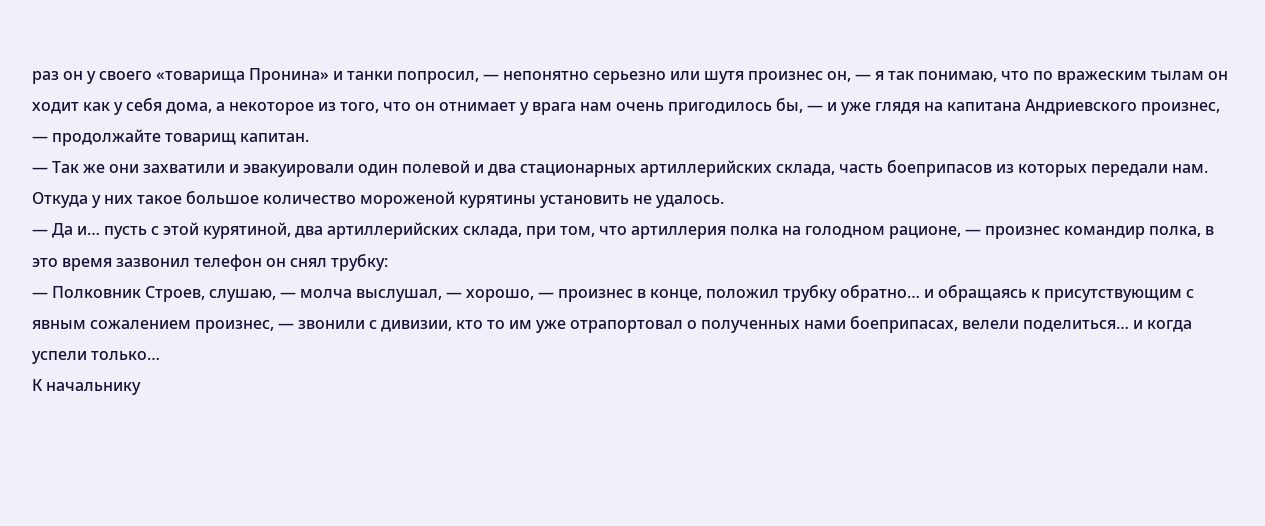раз он у своего «товарища Пронина» и танки попросил, — непонятно серьезно или шутя произнес он, — я так понимаю, что по вражеским тылам он ходит как у себя дома, а некоторое из того, что он отнимает у врага нам очень пригодилось бы, — и уже глядя на капитана Андриевского произнес, — продолжайте товарищ капитан.
— Так же они захватили и эвакуировали один полевой и два стационарных артиллерийских склада, часть боеприпасов из которых передали нам. Откуда у них такое большое количество мороженой курятины установить не удалось.
— Да и… пусть с этой курятиной, два артиллерийских склада, при том, что артиллерия полка на голодном рационе, — произнес командир полка, в это время зазвонил телефон он снял трубку:
— Полковник Строев, слушаю, — молча выслушал, — хорошо, — произнес в конце, положил трубку обратно… и обращаясь к присутствующим с явным сожалением произнес, — звонили с дивизии, кто то им уже отрапортовал о полученных нами боеприпасах, велели поделиться… и когда успели только…
К начальнику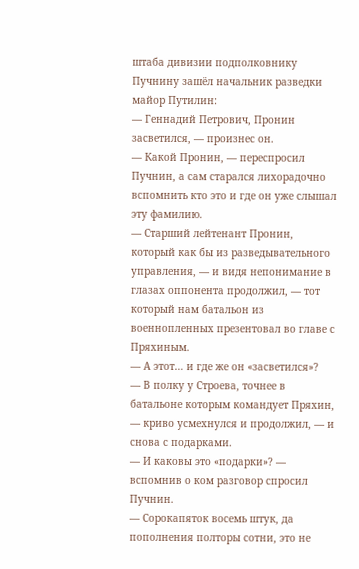штаба дивизии подполковнику Пучнину зашёл начальник разведки майор Путилин:
— Геннадий Петрович, Пронин засветился, — произнес он.
— Какой Пронин, — переспросил Пучнин, а сам старался лихорадочно вспомнить кто это и где он уже слышал эту фамилию.
— Старший лейтенант Пронин, который как бы из разведывательного управления, — и видя непонимание в глазах оппонента продолжил, — тот который нам батальон из военнопленных презентовал во главе с Пряхиным.
— А этот… и где же он «засветился»?
— В полку у Строева, точнее в батальоне которым командует Пряхин, — криво усмехнулся и продолжил, — и снова с подарками.
— И каковы это «подарки»? — вспомнив о ком разговор спросил Пучнин.
— Сорокапяток восемь штук, да пополнения полторы сотни, это не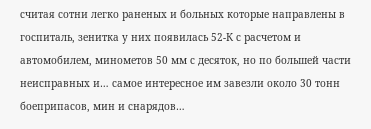считая сотни легко раненых и больных которые направлены в госпиталь, зенитка у них появилась 52-К с расчетом и автомобилем, минометов 50 мм с десяток, но по большей части неисправных и… самое интересное им завезли около 30 тонн боеприпасов, мин и снарядов…